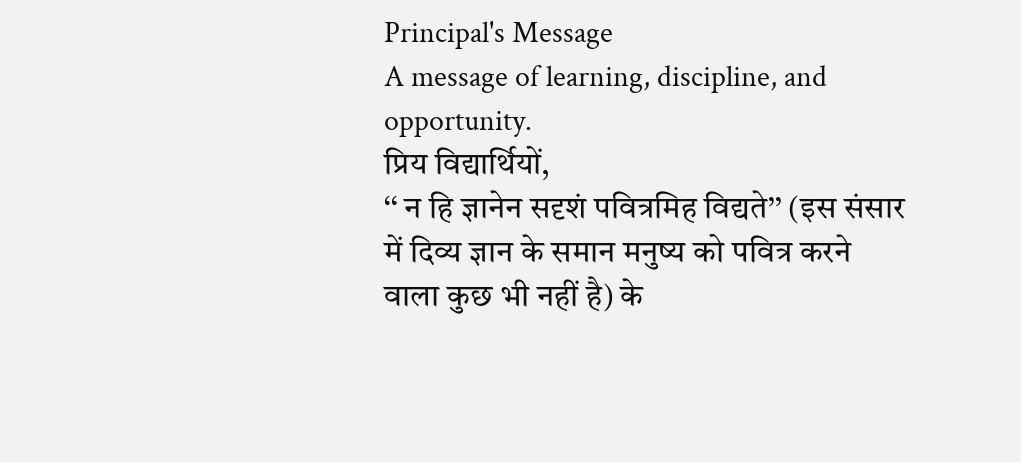Principal's Message
A message of learning, discipline, and opportunity.
प्रिय विद्यार्थियों,
‘‘ न हि ज्ञानेन सदृशं पवित्रमिह विद्यते’’ (इस संसार में दिव्य ज्ञान के समान मनुष्य को पवित्र करने वाला कुछ भी नहीं है) के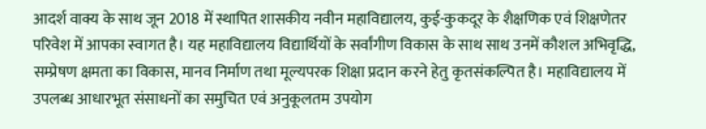आदर्श वाक्य के साथ जून 2018 में स्थापित शासकीय नवीन महाविद्यालय, कुई-कुकदूर के शैक्षणिक एवं शिक्षणेतर परिवेश में आपका स्वागत है। यह महाविद्यालय विद्यार्थियों के सर्वांगीण विकास के साथ साथ उनमें कौशल अभिवृद्धि, सम्प्रेषण क्षमता का विकास, मानव निर्माण तथा मूल्यपरक शिक्षा प्रदान करने हेतु कृतसंकल्पित है। महाविद्यालय में उपलब्ध आधारभूत संसाधनों का समुचित एवं अनुकूलतम उपयोग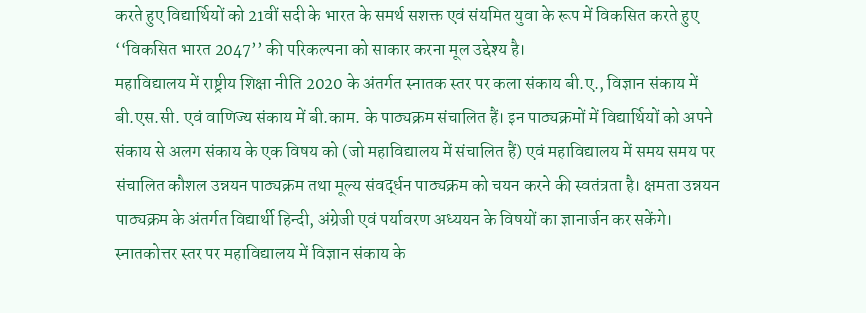करते हुए विद्यार्थियों को 21वीं सदी के भारत के समर्थ सशक्त एवं संयमित युवा के रूप में विकसित करते हुए ‘‘विकसित भारत 2047’’ की परिकल्पना को साकार करना मूल उद्देश्य है।
महाविद्यालय में राष्ट्रीय शिक्षा नीति 2020 के अंतर्गत स्नातक स्तर पर कला संकाय बी.ए., विज्ञान संकाय में बी.एस.सी. एवं वाणिज्य संकाय में बी.काम. के पाठ्यक्रम संचालित हैं। इन पाठ्यक्रमों में विद्यार्थियों को अपने संकाय से अलग संकाय के एक विषय को (जो महाविद्यालय में संचालित हैं) एवं महाविद्यालय में समय समय पर संचालित कौशल उन्नयन पाठ्यक्रम तथा मूल्य संवर्द्धन पाठ्यक्रम को चयन करने की स्वतंत्रता है। क्षमता उन्नयन पाठ्यक्रम के अंतर्गत विद्यार्थी हिन्दी, अंग्रेजी एवं पर्यावरण अध्ययन के विषयों का ज्ञानार्जन कर सकेंगे।
स्नातकोत्तर स्तर पर महाविद्यालय में विज्ञान संकाय के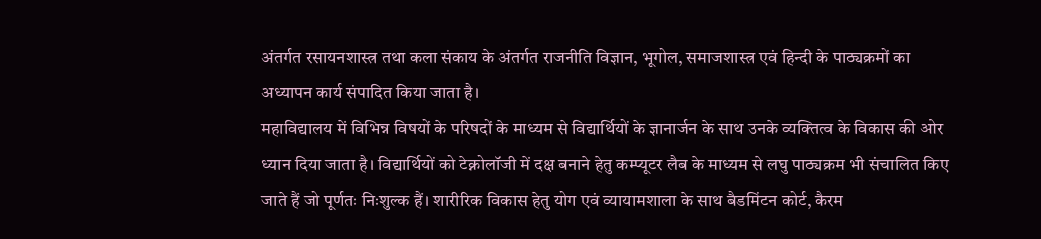अंतर्गत रसायनशास्त्र तथा कला संकाय के अंतर्गत राजनीति विज्ञान, भूगोल, समाजशास्त्र एवं हिन्दी के पाठ्यक्रमों का अध्यापन कार्य संपादित किया जाता है।
महाविद्यालय में विभिन्न विषयों के परिषदों के माध्यम से विद्यार्थियों के ज्ञानार्जन के साथ उनके व्यक्तित्व के विकास की ओर ध्यान दिया जाता है। विद्यार्थियों को टेक्नोलॉजी में दक्ष बनाने हेतु कम्प्यूटर लैब के माध्यम से लघु पाठ्यक्रम भी संचालित किए जाते हैं जो पूर्णतः निःशुल्क हैं। शारीरिक विकास हेतु योग एवं व्यायामशाला के साथ बैडमिंटन कोर्ट, कैरम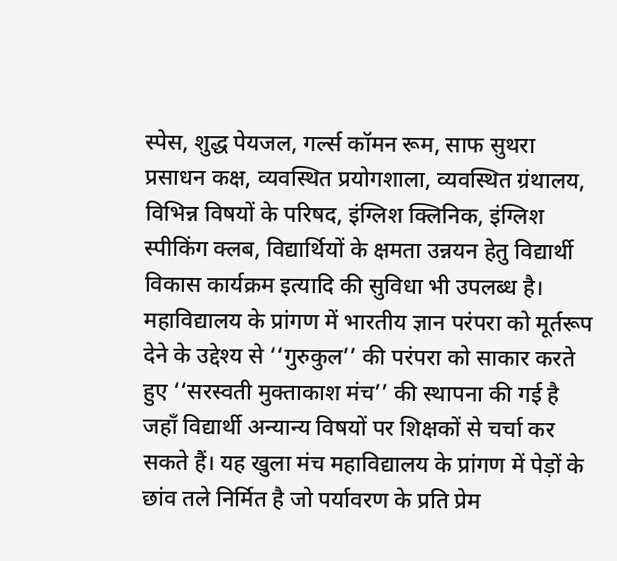स्पेस, शुद्ध पेयजल, गर्ल्स कॉमन रूम, साफ सुथरा प्रसाधन कक्ष, व्यवस्थित प्रयोगशाला, व्यवस्थित ग्रंथालय, विभिन्न विषयों के परिषद, इंग्लिश क्लिनिक, इंग्लिश स्पीकिंग क्लब, विद्यार्थियों के क्षमता उन्नयन हेतु विद्यार्थी विकास कार्यक्रम इत्यादि की सुविधा भी उपलब्ध है।
महाविद्यालय के प्रांगण में भारतीय ज्ञान परंपरा को मूर्तरूप देने के उद्देश्य से ‘‘गुरुकुल’’ की परंपरा को साकार करते हुए ‘‘सरस्वती मुक्ताकाश मंच’’ की स्थापना की गई है जहाँ विद्यार्थी अन्यान्य विषयों पर शिक्षकों से चर्चा कर सकते हैं। यह खुला मंच महाविद्यालय के प्रांगण में पेड़ों के छांव तले निर्मित है जो पर्यावरण के प्रति प्रेम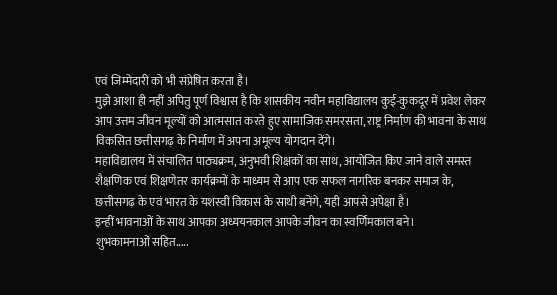एवं जिम्मेदारी को भी संप्रेषित करता है।
मुझे आशा ही नहीं अपितु पूर्ण विश्वास है कि शासकीय नवीन महाविद्यालय कुई-कुकदूर में प्रवेश लेकर आप उत्तम जीवन मूल्यों को आत्मसात करते हुए सामाजिक समरसता, राष्ट्र निर्माण की भावना के साथ विकसित छत्तीसगढ़ के निर्माण में अपना अमूल्य योगदान देंगे।
महाविद्यालय में संचालित पाठ्यक्रम, अनुभवी शिक्षकों का साथ, आयोजित किए जाने वाले समस्त शैक्षणिक एवं शिक्षणेतर कार्यक्रमों के माध्यम से आप एक सफल नागरिक बनकर समाज के, छत्तीसगढ़ के एवं भारत के यशस्वी विकास के साथी बनेंगे, यही आपसे अपेक्षा है।
इन्हीं भावनाओं के साथ आपका अध्ययनकाल आपके जीवन का स्वर्णिमकाल बने।
शुभकामनाओं सहित.....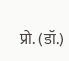प्रो. (डॉ.)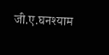जी.ए.घनश्याम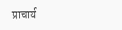प्राचार्य